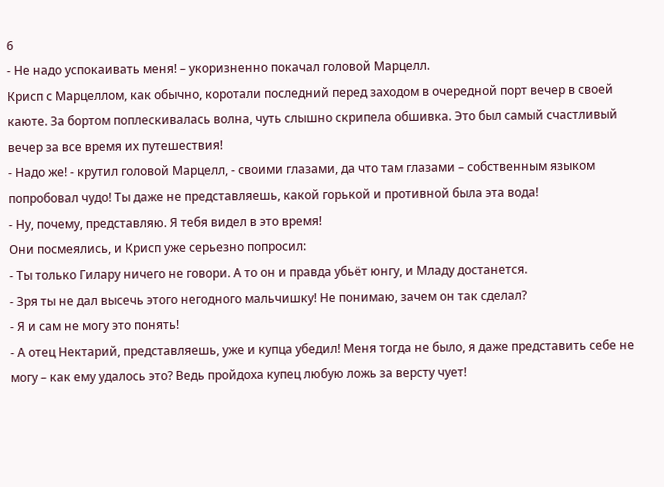6
- Не надо успокаивать меня! – укоризненно покачал головой Марцелл.
Крисп с Марцеллом, как обычно, коротали последний перед заходом в очередной порт вечер в своей каюте. За бортом поплескивалась волна, чуть слышно скрипела обшивка. Это был самый счастливый вечер за все время их путешествия!
- Надо же! - крутил головой Марцелл, - своими глазами, да что там глазами – собственным языком попробовал чудо! Ты даже не представляешь, какой горькой и противной была эта вода!
- Ну, почему, представляю. Я тебя видел в это время!
Они посмеялись, и Крисп уже серьезно попросил:
- Ты только Гилару ничего не говори. А то он и правда убьёт юнгу, и Младу достанется.
- Зря ты не дал высечь этого негодного мальчишку! Не понимаю, зачем он так сделал?
- Я и сам не могу это понять!
- А отец Нектарий, представляешь, уже и купца убедил! Меня тогда не было, я даже представить себе не могу – как ему удалось это? Ведь пройдоха купец любую ложь за версту чует!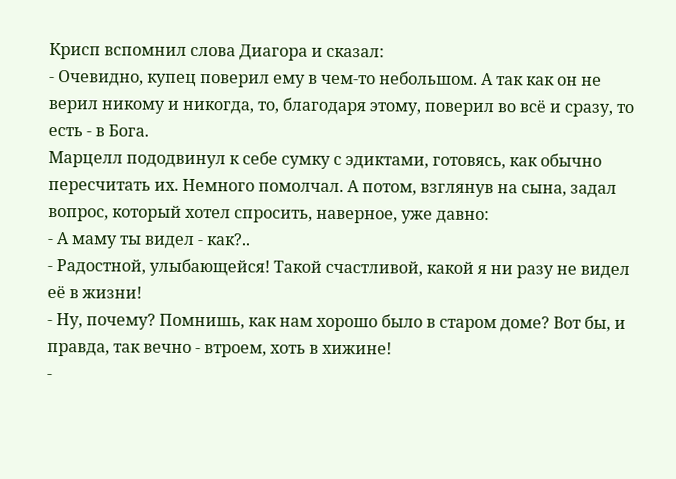Крисп вспомнил слова Диагора и сказал:
- Очевидно, купец поверил ему в чем-то небольшом. А так как он не верил никому и никогда, то, благодаря этому, поверил во всё и сразу, то есть - в Бога.
Марцелл пододвинул к себе сумку с эдиктами, готовясь, как обычно пересчитать их. Немного помолчал. А потом, взглянув на сына, задал вопрос, который хотел спросить, наверное, уже давно:
- А маму ты видел - как?..
- Радостной, улыбающейся! Такой счастливой, какой я ни разу не видел её в жизни!
- Ну, почему? Помнишь, как нам хорошо было в старом доме? Вот бы, и правда, так вечно - втроем, хоть в хижине!
-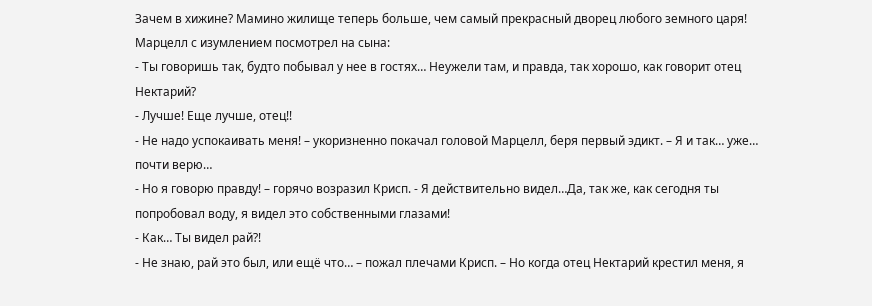Зачем в хижине? Мамино жилище теперь больше, чем самый прекрасный дворец любого земного царя!
Марцелл с изумлением посмотрел на сына:
- Ты говоришь так, будто побывал у нее в гостях… Неужели там, и правда, так хорошо, как говорит отец Нектарий?
- Лучше! Еще лучше, отец!!
- Не надо успокаивать меня! – укоризненно покачал головой Марцелл, беря первый эдикт. – Я и так… уже… почти верю…
- Но я говорю правду! – горячо возразил Крисп. - Я действительно видел…Да, так же, как сегодня ты попробовал воду, я видел это собственными глазами!
- Как… Ты видел рай?!
- Не знаю, рай это был, или ещё что… – пожал плечами Крисп. – Но когда отец Нектарий крестил меня, я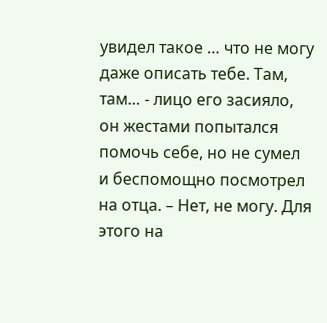увидел такое … что не могу даже описать тебе. Там, там… - лицо его засияло, он жестами попытался помочь себе, но не сумел и беспомощно посмотрел на отца. – Нет, не могу. Для этого на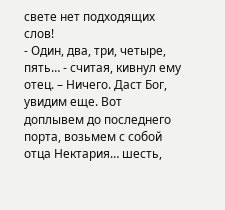свете нет подходящих слов!
- Один, два, три, четыре, пять… - считая, кивнул ему отец. – Ничего. Даст Бог, увидим еще. Вот доплывем до последнего порта, возьмем с собой отца Нектария… шесть,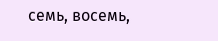семь, восемь,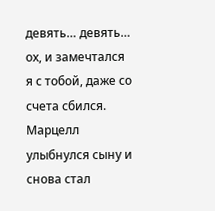девять… девять… ох, и замечтался я с тобой, даже со счета сбился.
Марцелл улыбнулся сыну и снова стал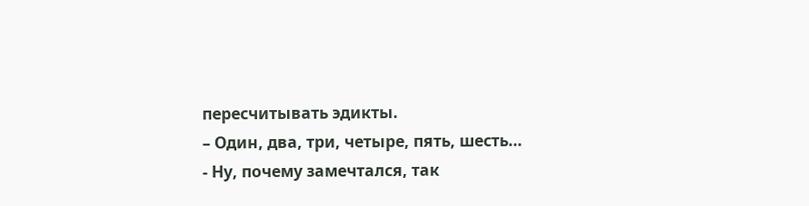пересчитывать эдикты.
– Один, два, три, четыре, пять, шесть…
- Ну, почему замечтался, так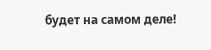будет на самом деле!